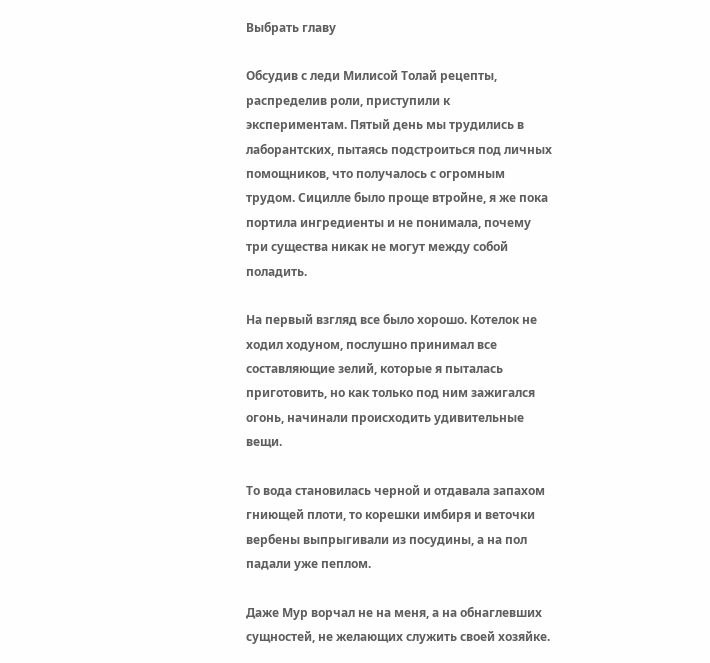Выбрать главу

Обсудив с леди Милисой Толай рецепты, распределив роли, приступили к экспериментам. Пятый день мы трудились в лаборантских, пытаясь подстроиться под личных помощников, что получалось с огромным трудом. Сицилле было проще втройне, я же пока портила ингредиенты и не понимала, почему три существа никак не могут между собой поладить.

На первый взгляд все было хорошо. Котелок не ходил ходуном, послушно принимал все составляющие зелий, которые я пыталась приготовить, но как только под ним зажигался огонь, начинали происходить удивительные вещи.

То вода становилась черной и отдавала запахом гниющей плоти, то корешки имбиря и веточки вербены выпрыгивали из посудины, а на пол падали уже пеплом.

Даже Мур ворчал не на меня, а на обнаглевших сущностей, не желающих служить своей хозяйке.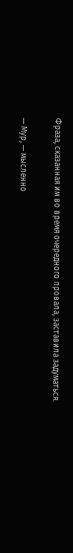Фраза, сказанная им во время очередного провала, заставила задуматься.

— Мур, — мысленно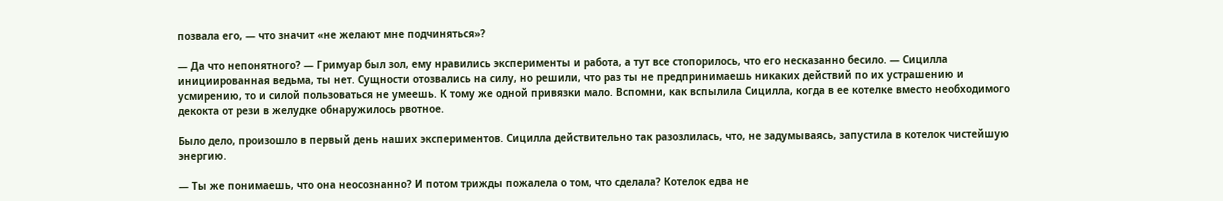позвала его, — что значит «не желают мне подчиняться»?

— Да что непонятного? — Гримуар был зол, ему нравились эксперименты и работа, а тут все стопорилось, что его несказанно бесило. — Сицилла инициированная ведьма, ты нет. Сущности отозвались на силу, но решили, что раз ты не предпринимаешь никаких действий по их устрашению и усмирению, то и силой пользоваться не умеешь. К тому же одной привязки мало. Вспомни, как вспылила Сицилла, когда в ее котелке вместо необходимого декокта от рези в желудке обнаружилось рвотное.

Было дело, произошло в первый день наших экспериментов. Сицилла действительно так разозлилась, что, не задумываясь, запустила в котелок чистейшую энергию.

— Ты же понимаешь, что она неосознанно? И потом трижды пожалела о том, что сделала? Котелок едва не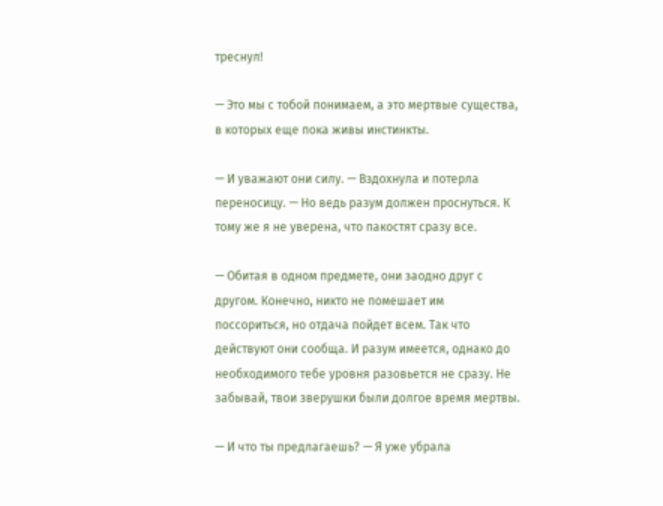треснул!

— Это мы с тобой понимаем, а это мертвые существа, в которых еще пока живы инстинкты.

— И уважают они силу. — Вздохнула и потерла переносицу. — Но ведь разум должен проснуться. К тому же я не уверена, что пакостят сразу все.

— Обитая в одном предмете, они заодно друг с другом. Конечно, никто не помешает им поссориться, но отдача пойдет всем. Так что действуют они сообща. И разум имеется, однако до необходимого тебе уровня разовьется не сразу. Не забывай, твои зверушки были долгое время мертвы.

— И что ты предлагаешь? — Я уже убрала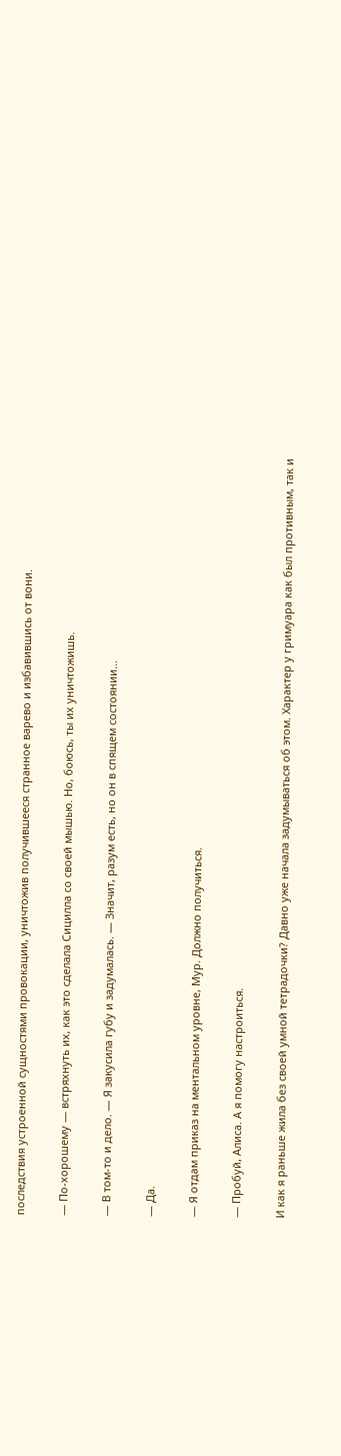последствия устроенной сущностями провокации, уничтожив получившееся странное варево и избавившись от вони.

— По-хорошему — встряхнуть их, как это сделала Сицилла со своей мышью. Но, боюсь, ты их уничтожишь.

— В том-то и дело. — Я закусила губу и задумалась. — Значит, разум есть, но он в спящем состоянии…

— Да.

— Я отдам приказ на ментальном уровне, Мур. Должно получиться.

— Пробуй, Алиса. А я помогу настроиться.

И как я раньше жила без своей умной тетрадочки? Давно уже начала задумываться об этом. Характер у гримуара как был противным, так и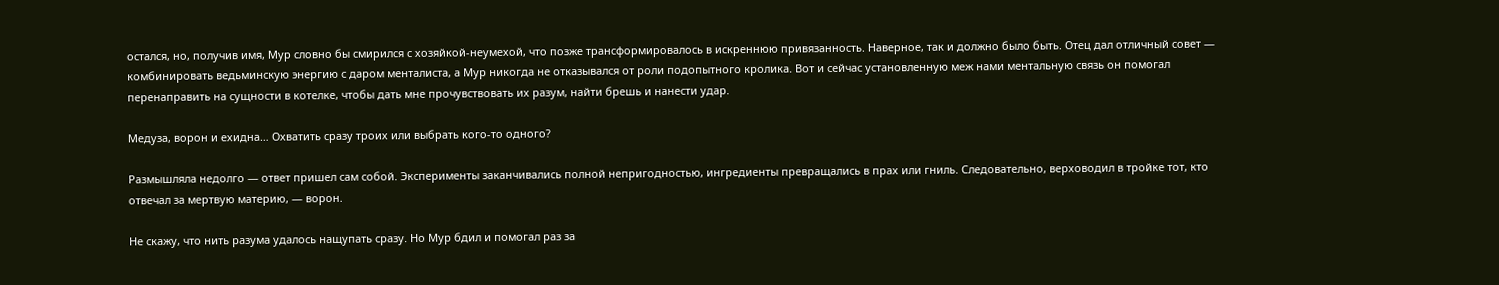остался, но, получив имя, Мур словно бы смирился с хозяйкой-неумехой, что позже трансформировалось в искреннюю привязанность. Наверное, так и должно было быть. Отец дал отличный совет — комбинировать ведьминскую энергию с даром менталиста, а Мур никогда не отказывался от роли подопытного кролика. Вот и сейчас установленную меж нами ментальную связь он помогал перенаправить на сущности в котелке, чтобы дать мне прочувствовать их разум, найти брешь и нанести удар.

Медуза, ворон и ехидна… Охватить сразу троих или выбрать кого-то одного?

Размышляла недолго — ответ пришел сам собой. Эксперименты заканчивались полной непригодностью, ингредиенты превращались в прах или гниль. Следовательно, верховодил в тройке тот, кто отвечал за мертвую материю, — ворон.

Не скажу, что нить разума удалось нащупать сразу. Но Мур бдил и помогал раз за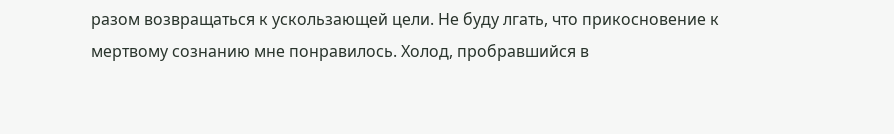разом возвращаться к ускользающей цели. Не буду лгать, что прикосновение к мертвому сознанию мне понравилось. Холод, пробравшийся в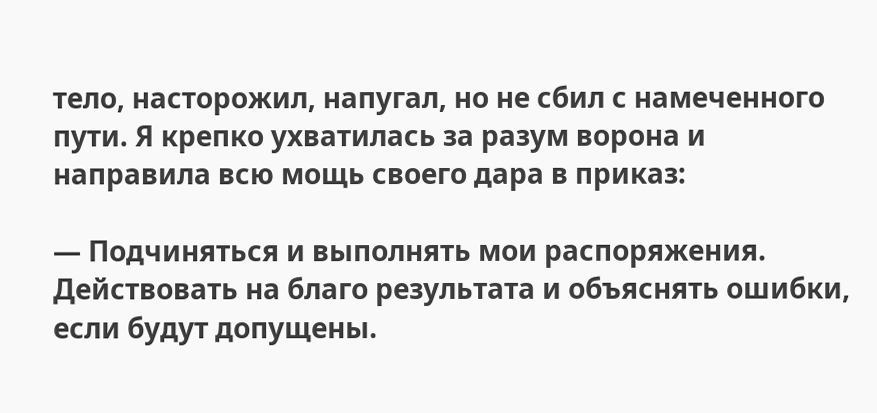тело, насторожил, напугал, но не сбил с намеченного пути. Я крепко ухватилась за разум ворона и направила всю мощь своего дара в приказ:

— Подчиняться и выполнять мои распоряжения. Действовать на благо результата и объяснять ошибки, если будут допущены.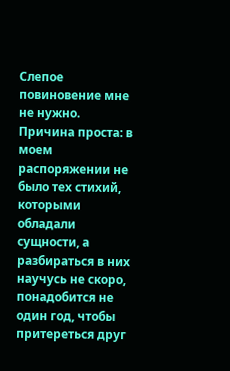Слепое повиновение мне не нужно. Причина проста: в моем распоряжении не было тех стихий, которыми обладали сущности, а разбираться в них научусь не скоро, понадобится не один год, чтобы притереться друг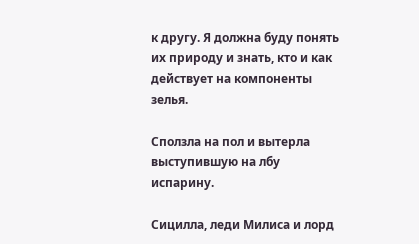к другу. Я должна буду понять их природу и знать, кто и как действует на компоненты зелья.

Сползла на пол и вытерла выступившую на лбу испарину.

Сицилла, леди Милиса и лорд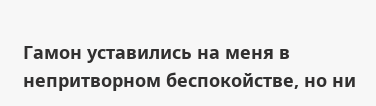Гамон уставились на меня в непритворном беспокойстве, но ни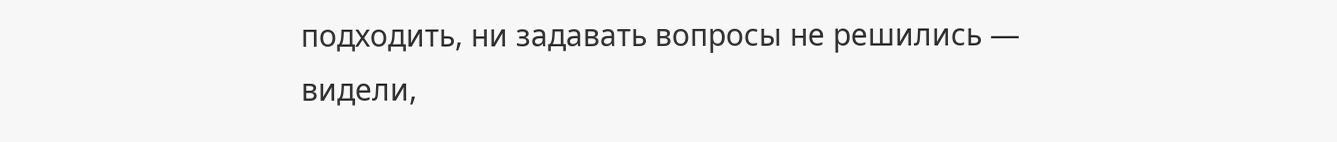подходить, ни задавать вопросы не решились — видели,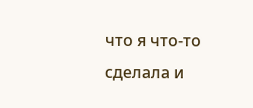что я что-то сделала и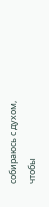собираюсь с духом, чтобы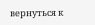вернуться к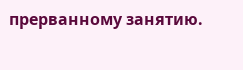прерванному занятию.